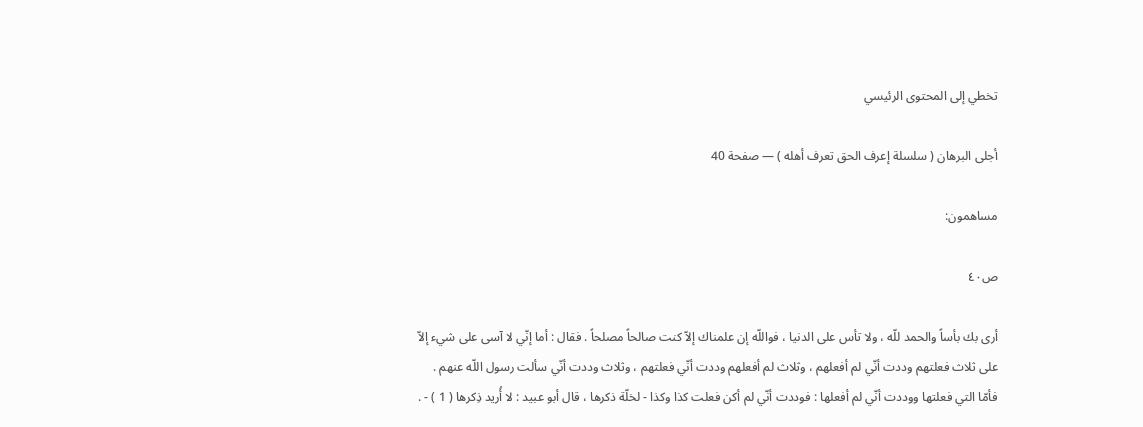تخطي إلى المحتوى الرئيسي

أجلى البرهان ( سلسلة إعرف الحق تعرف أهله ) — صفحة 40

مساهمون:

ص٤٠

أرى بك بأساً والحمد للّه ، ولا تأس على الدنيا ، فواللّه إن علمناك إلاّ كنت صالحاً مصلحاً . فقال : أما إنّي لا آسى على شيء إلاّ على ثلاث فعلتهم وددت أنّي لم أفعلهم ، وثلاث لم أفعلهم وددت أنّي فعلتهم ، وثلاث وددت أنّي سألت رسول اللّه عنهم . فأمّا التي فعلتها ووددت أنّي لم أفعلها : فوددت أنّي لم أكن فعلت كذا وكذا - لخلّة ذكرها ، قال أبو عبيد : لا أُريد ذِكرها ( 1 ) - .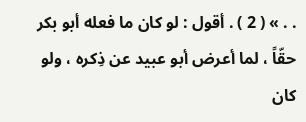. . » ( 2 ) . أقول : لو كان ما فعله أبو بكر حقّاً ، لما أعرض أبو عبيد عن ذِكره ، ولو كان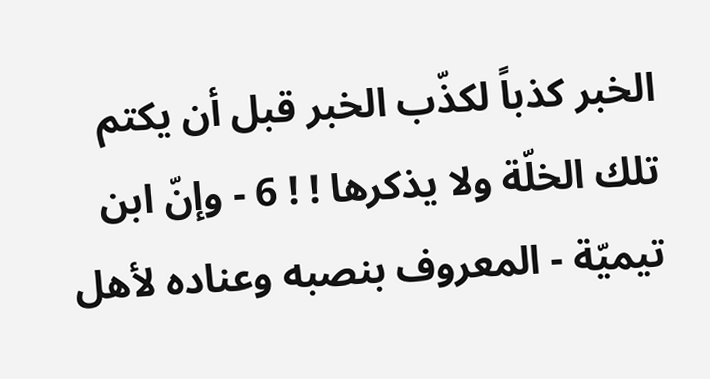الخبر كذباً لكذّب الخبر قبل أن يكتم تلك الخلّة ولا يذكرها ! ! 6 - وإنّ ابن تيميّة - المعروف بنصبه وعناده لأهل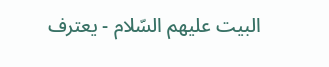البيت عليهم السّلام - يعترف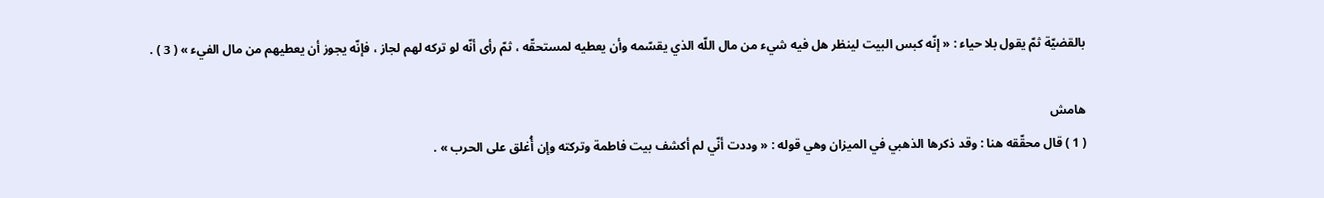بالقضيّة ثمّ يقول بلا حياء : « إنّه كبس البيت لينظر هل فيه شيء من مال اللّه الذي يقسّمه وأن يعطيه لمستحقّه ، ثمّ رأى أنّه لو تركه لهم لجاز ، فإنّه يجوز أن يعطيهم من مال الفيء » ( 3 ) .

هامش
( 1 ) قال محقّقه هنا : وقد ذكرها الذهبي في الميزان وهي قوله : « وددت أنّي لم أكشف بيت فاطمة وتركته وإن أُغلق على الحرب » .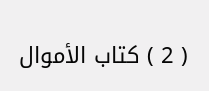( 2 ) كتاب الأموال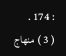: 174 .
( 3 ) منهاج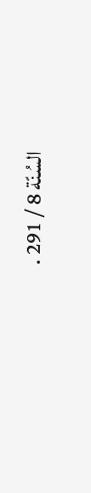السُنّة 8 / 291 .